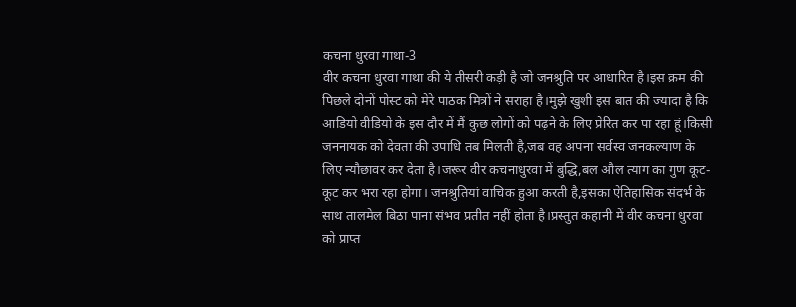कचना धुरवा गाथा-3
वीर कचना धुरवा गाथा की ये तीसरी कड़ी है जो जनश्रुति पर आधारित है।इस क्रम की पिछले दोनों पोस्ट को मेरे पाठक मित्रों ने सराहा है।मुझे खुशी इस बात की ज्यादा है कि आडियो वीडियो के इस दौर में मैं कुछ लोगों को पढ़ने के लिए प्रेरित कर पा रहा हूं।किसी जननायक को देवता की उपाधि तब मिलती है,जब वह अपना सर्वस्व जनकल्याण के लिए न्यौछावर कर देता है।जरूर वीर कचनाधुरवा में बुद्धि,बल औल त्याग का गुण कूट-कूट कर भरा रहा होगा। जनश्रुतियां वाचिक हुआ करती है,इसका ऐतिहासिक संदर्भ के साथ तालमेल बिठा पाना संभव प्रतीत नहीं होता है।प्रस्तुत कहानी में वीर कचना धुरवा को प्राप्त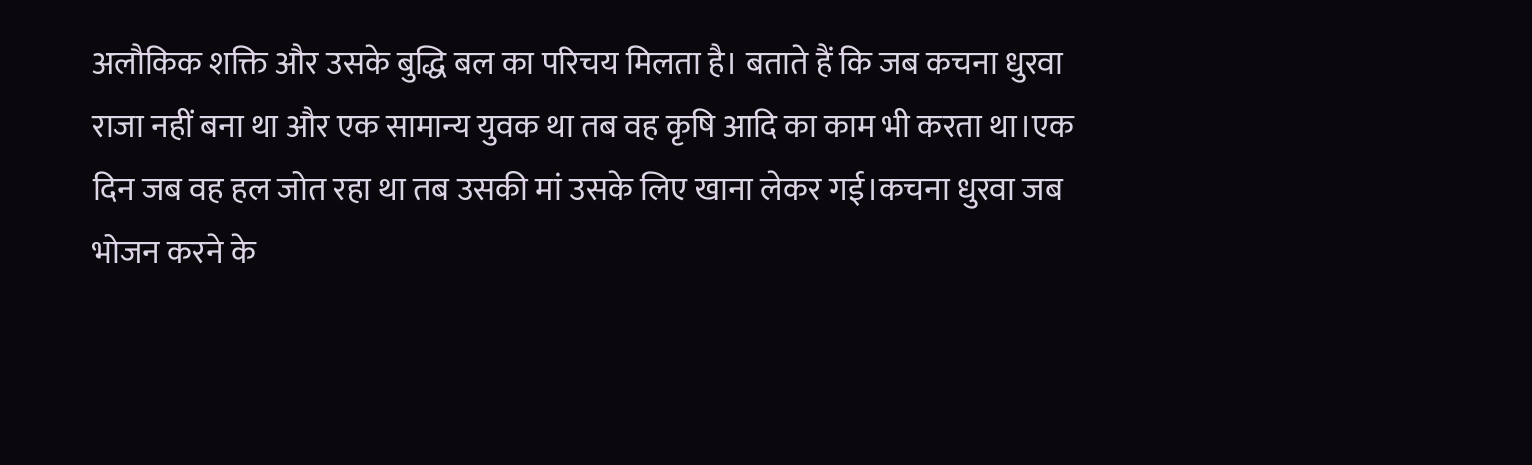अलौकिक शक्ति और उसके बुद्धि बल का परिचय मिलता है। बताते हैं कि जब कचना धुरवा राजा नहीं बना था और एक सामान्य युवक था तब वह कृषि आदि का काम भी करता था।एक दिन जब वह हल जोत रहा था तब उसकी मां उसके लिए खाना लेकर गई।कचना धुरवा जब भोजन करने के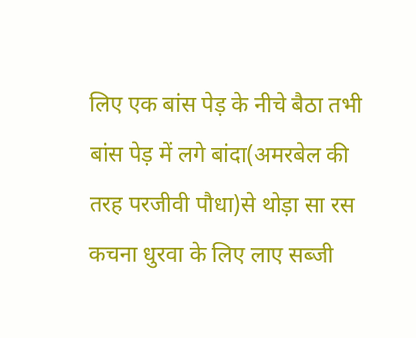लिए एक बांस पेड़ के नीचे बैठा तभी बांस पेड़ में लगे बांदा(अमरबेल की तरह परजीवी पौधा)से थोड़ा सा रस कचना धुरवा के लिए लाए सब्जी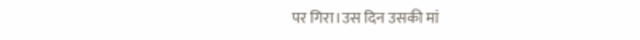पर गिरा।उस दिन उसकी मां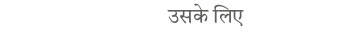उसके लिए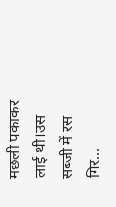मछली पकाकर लाई थी।उस सब्जी में रस गिर...